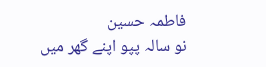فاطمہ حسین
نو سالہ پپو اپنے گھر میں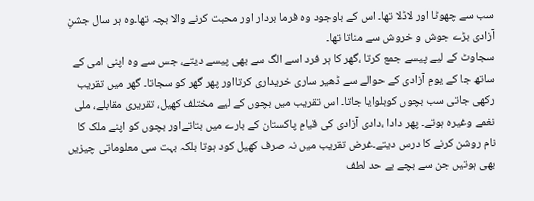سب سے چھوٹا اور لاڈلا تھا۔ اس کے باوجود وہ فرما بردار اور محبت کرنے والا بچہ تھا۔وہ ہر سال جشنِ آزادی بڑے جوش و خروش سے مناتا تھا۔
سجاوٹ کے لیے پیسے جمع کرتا ،گھر کا ہر فرد اسے الگ سے بھی پیسے دیتے، جس سے وہ اپنی امی کے ساتھ جا کے یومِ آزادی کے حوالے سے ڈھیر ساری خریداری کرتااور پھر گھر کو سجاتا۔ گھر میں تقریب رکھی جاتی سب بچوں کوبلوایا جاتا۔ اس تقریب میں بچوں کے لیے مختلف کھیل، تقریری مقابلے، ملی نغمے وغیرہ ہوتے۔ پھر دادا ،دادی آزادی کی قیامِ پاکستان کے بارے میں بتاتےاور بچوں کو اپنے ملک کا نام روشن کرنے کا درس دیتے۔غرض تقریب میں نہ صرف کھیل کود ہوتا بلکہ بہت سی معلوماتی چیزیں بھی ہوتیں جن سے بچے بے حد لطف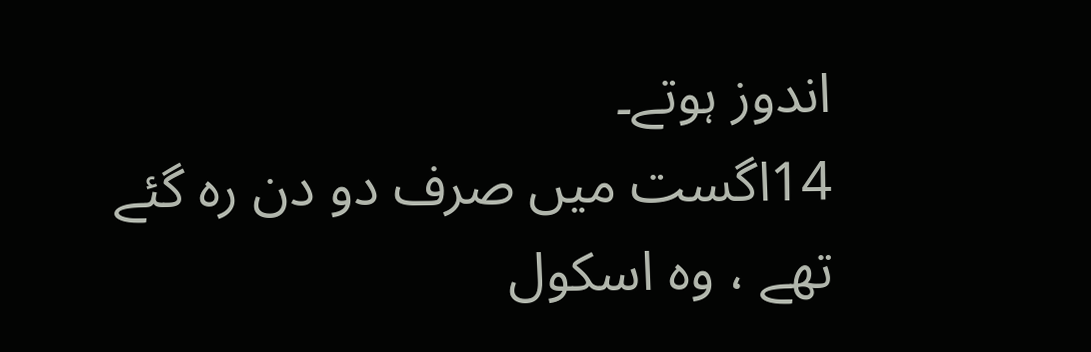اندوز ہوتے۔
14اگست میں صرف دو دن رہ گئے تھے ، وہ اسکول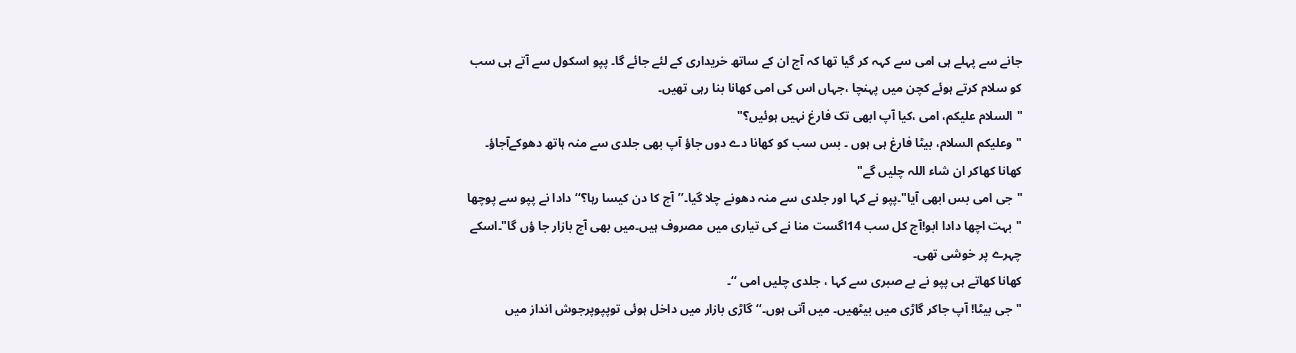جانے سے پہلے ہی امی سے کہہ کر گیا تھا کہ آج ان کے ساتھ خریداری کے لئے جائے گا۔ پپو اسکول سے آتے ہی سب کو سلام کرتے ہوئے کچن میں پہنچا ،جہاں اس کی امی کھانا بنا رہی تھیں۔
"السلام علیکم، امی ،کیا آپ ابھی تک فارغ نہیں ہوئیں؟"
"وعلیکم السلام، بیٹا فارغ ہی ہوں ۔ بس سب کو کھانا دے دوں جاؤ آپ بھی جلدی سے منہ ہاتھ دھوکےآجاؤ۔ کھانا کھاکر ان شاء اللہ چلیں گے"
"جی امی بس ابھی آیا"۔پپو نے کہا اور جلدی سے منہ دھونے چلا گیا۔’’آج کا دن کیسا رہا؟‘‘ دادا نے پپو سے پوچھا
"بہت اچھا دادا ابو!آج کل سب 14اگست منا نے کی تیاری میں مصروف ہیں۔میں بھی آج بازار جا ؤں گا"۔اسکے چہرے پر خوشی تھی۔
کھانا کھاتے ہی پپو نے بے صبری سے کہا ، جلدی چلیں امی ‘‘۔
"جی بیٹا! آپ جاکر گاڑی میں بیٹھیں۔ میں آتی ہوں۔‘‘گاڑی بازار میں داخل ہوئی توپپوپرجوش انداز میں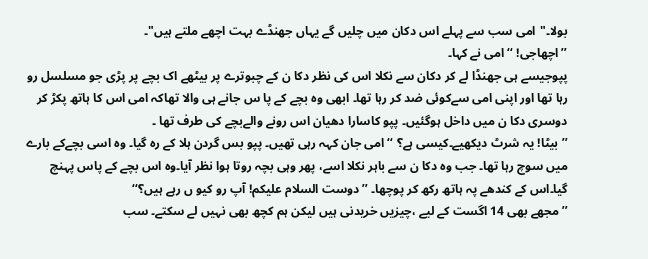بولا۔"امی سب سے پہلے اس دکان میں چلیں گے یہاں جھنڈے بہت اچھے ملتے ہیں"۔
’’اچھاجی! ‘‘ امی نے کہا۔
پپوجیسے ہی جھنڈا لے کر دکان سے نکلا اس کی نظر دکا ن کے چبوترے پر بیٹھے اک بچے پر پڑی جو مسلسل رو رہا تھا اور اپنی امی سےکوئی ضد کر رہا تھا۔ ابھی وہ بچے کے پا س جانے ہی والا تھاکہ امی اس کا ہاتھ پکڑ کر دوسری دکا ن میں داخل ہوگئیں۔ پپو کاسارا دھیان اس رونے والےبچے کی طرف تھا ۔
’’بیٹا! یہ شرٹ دیکھیے۔کیسی ہے؟ ‘‘ امی جان کہہ رہی تھیں۔ پپو بس گردن ہلا کے رہ گیا۔ وہ اسی بچےکے بارے میں سوچ رہا تھا۔ جب وہ دکا ن سے باہر نکلا اسے، پھر وہی بچہ روتا ہوا نظر آیا۔وہ اس بچے کے پاس پہنچ گیا۔اس کے کندھے پہ ہاتھ رکھ کر پوچھا۔ ’’دوست السلام علیکم! آپ رو کیو ں رہے ہیں؟‘‘
’’مجھے بھی 14 اگست کے لیے ،چیزیں خریدنی ہیں لیکن ہم کچھ بھی نہیں لے سکتے۔ سب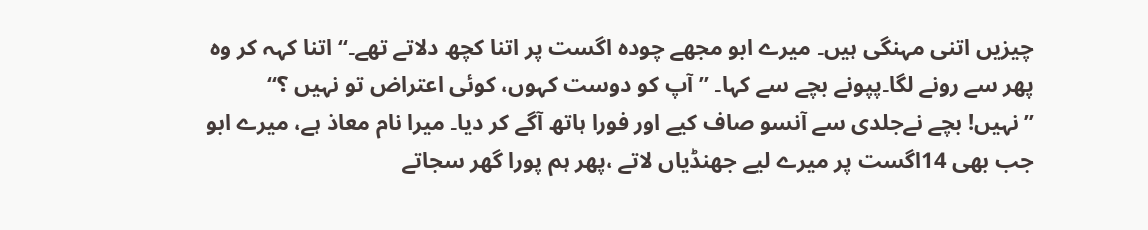چیزیں اتنی مہنگی ہیں۔ میرے ابو مجھے چودہ اگست پر اتنا کچھ دلاتے تھے۔‘‘ اتنا کہہ کر وہ پھر سے رونے لگا۔پپونے بچے سے کہا۔ ’’ آپ کو دوست کہوں، کوئی اعتراض تو نہیں ؟‘‘
’’نہیں! بچے نےجلدی سے آنسو صاف کیے اور فورا ہاتھ آگے کر دیا۔ میرا نام معاذ ہے، میرے ابو جب بھی 14اگست پر میرے لیے جھنڈیاں لاتے ،پھر ہم پورا گھر سجاتے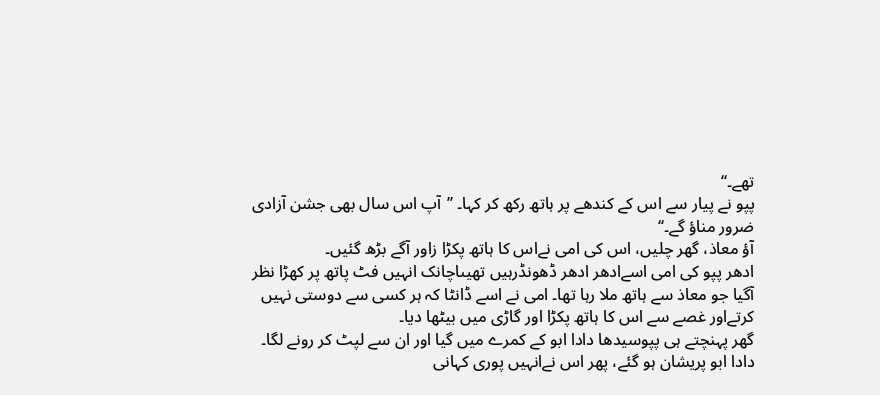تھے۔‘‘
پپو نے پیار سے اس کے کندھے پر ہاتھ رکھ کر کہا۔ ’’آپ اس سال بھی جشن آزادی ضرور مناؤ گے۔‘‘
آؤ معاذ، گھر چلیں، اس کی امی نےاس کا ہاتھ پکڑا زاور آگے بڑھ گئیں۔
ادھر پپو کی امی اسےادھر ادھر ڈھونڈرہیں تھیںاچانک انہیں فٹ پاتھ پر کھڑا نظر آگیا جو معاذ سے ہاتھ ملا رہا تھا۔ امی نے اسے ڈانٹا کہ ہر کسی سے دوستی نہیں کرتےاور غصے سے اس کا ہاتھ پکڑا اور گاڑی میں بیٹھا دیا۔
گھر پہنچتے ہی پپوسیدھا دادا ابو کے کمرے میں گیا اور ان سے لپٹ کر رونے لگا۔ دادا ابو پریشان ہو گئے، پھر اس نےانہیں پوری کہانی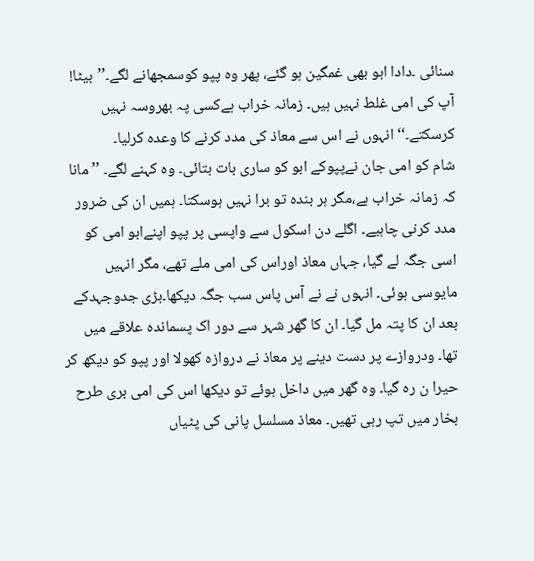سنائی ۔دادا ابو بھی غمگین ہو گئے، پھر وہ پپو کوسمجھانے لگے۔’’بیٹا! آپ کی امی غلط نہیں ہیں۔ زمانہ خراب ہےکسی پہ بھروسہ نہیں کرسکتے۔‘‘ انہوں نے اس سے معاذ کی مدد کرنے کا وعدہ کرلیا۔
شام کو امی جان نےپپوکے ابو کو ساری بات بتائی۔ وہ کہنے لگے۔ ’’ مانا کہ زمانہ خراب ہے،مگر ہر بندہ تو برا نہیں ہوسکتا۔ ہمیں ان کی ضرور مدد کرنی چاہیے۔ اگلے دن اسکول سے واپسی پر پپو اپنےابو امی کو اسی جگہ لے گیا، جہاں معاذ اوراس کی امی ملے تھے، مگر انہیں مایوسی ہوئی۔ انہوں نے نے آس پاس سب جگہ دیکھا۔بڑی جدوجہدکے بعد ان کا پتہ مل گیا۔ ان کا گھر شہر سے دور اک پسماندہ علاقے میں تھا۔ ودروازے پر دست دینے پر معاذ نے دروازہ کھولا اور پپو کو دیکھ کر حیرا ن رہ گیا۔ وہ گھر میں داخل ہوئے تو دیکھا اس کی امی بری طرح بخار میں تپ رہی تھیں۔ معاذ مسلسل پانی کی پٹیاں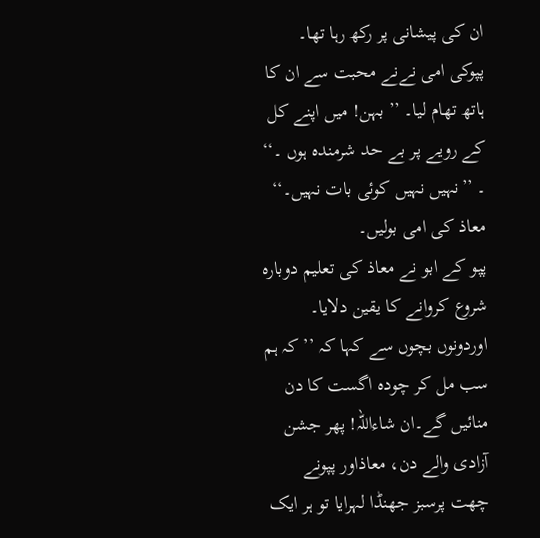ان کی پیشانی پر رکھ رہا تھا۔
پپوکی امی نےنے محبت سے ان کا ہاتھ تھام لیا۔ ’’ بہن! میں اپنے کل کے رویے پر بے حد شرمندہ ہوں ۔‘‘
۔ ’’نہیں نہیں کوئی بات نہیں۔‘‘ معاذ کی امی بولیں۔
پپو کے ابو نے معاذ کی تعلیم دوبارہ شروع کروانے کا یقین دلایا۔ اوردونوں بچوں سے کہا کہ ’’ کہ ہم سب مل کر چودہ اگست کا دن منائیں گے۔ان شاءاللہ! پھر جشن آزادی والے دن، معاذاور پپونے چھت پرسبز جھنڈا لہرایا تو ہر ایک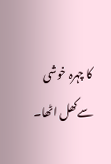کا چہرہ خوشی سےکھل اٹھا۔